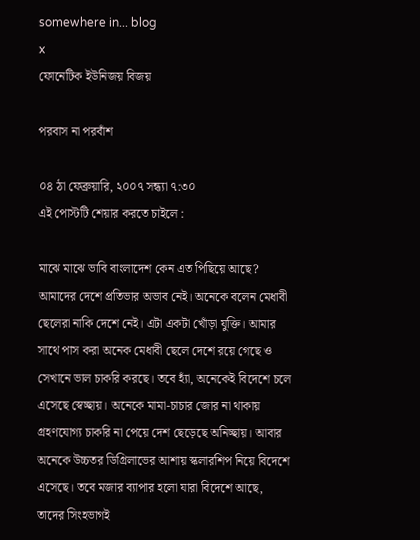somewhere in... blog
x
ফোনেটিক ইউনিজয় বিজয়

পরবাস না পরবাঁশ

০৪ ঠা ফেব্রুয়ারি, ২০০৭ সন্ধ্যা ৭:৩০
এই পোস্টটি শেয়ার করতে চাইলে :

মাঝে মাঝে ভাবি বাংলাদেশ কেন এত পিছিয়ে আছে? আমাদের দেশে প্রতিভার অভাব নেই। অনেকে বলেন মেধাবী ছেলেরা নাকি দেশে নেই। এটা একটা খোঁড়া যুক্তি। আমার সাথে পাস করা অনেক মেধাবী ছেলে দেশে রয়ে গেছে ও সেখানে ভাল চাকরি করছে। তবে হ্যাঁ, অনেকেই বিদেশে চলে এসেছে স্বেচ্ছায়। অনেকে মামা-চাচার জোর না থাকায় গ্রহণযোগ্য চাকরি না পেয়ে দেশ ছেড়েছে অনিচ্ছায়। আবার অনেকে উচ্চতর ডিগ্রিলাভের আশায় স্কলারশিপ নিয়ে বিদেশে এসেছে। তবে মজার ব্যাপার হলো যারা বিদেশে আছে, তাদের সিংহভাগই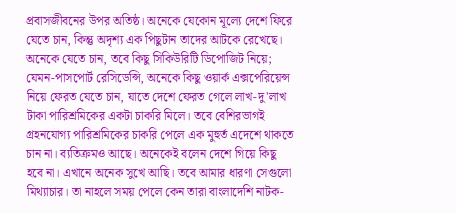প্রবাসজীবনের উপর অতিষ্ঠ। অনেকে যেকোন মূল্যে দেশে ফিরে যেতে চান, কিন্তু অদৃশ্য এক পিছুটান তাদের আটকে রেখেছে। অনেকে যেতে চান, তবে কিছু সিকিউরিটি ডিপোজিট নিয়ে; যেমন-পাসপোর্ট রেসিডেন্সি, অনেকে কিছু ওয়ার্ক এক্সপেরিয়েন্স নিয়ে ফেরত যেতে চান, যাতে দেশে ফেরত গেলে লাখ-দু'লাখ টাকা পারিশ্রমিকের একটা চাকরি মিলে। তবে বেশিরভাগই গ্রহনযোগ্য পারিশ্রমিকের চাকরি পেলে এক মুহুর্ত এদেশে থাকতে চান না। ব্যতিক্রমও আছে। অনেকেই বলেন দেশে গিয়ে কিছু হবে না। এখানে অনেক সুখে আছি। তবে আমার ধারণা সেগুলো মিথ্যাচার। তা নাহলে সময় পেলে কেন তারা বাংলাদেশি নাটক-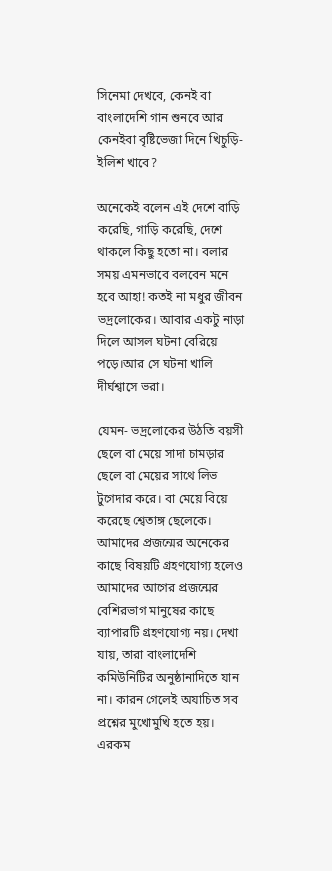সিনেমা দেখবে, কেনই বা বাংলাদেশি গান শুনবে আর কেনইবা বৃষ্টিভেজা দিনে খিচুড়ি-ইলিশ খাবে?

অনেকেই বলেন এই দেশে বাড়ি করেছি, গাড়ি করেছি, দেশে থাকলে কিছু হতো না। বলার সময় এমনভাবে বলবেন মনে হবে আহা! কতই না মধুর জীবন ভদ্রলোকের। আবার একটু নাড়া দিলে আসল ঘটনা বেরিয়ে পড়ে।আর সে ঘটনা খালি দীর্ঘশ্বাসে ভরা।

যেমন- ভদ্রলোকের উঠতি বয়সী ছেলে বা মেয়ে সাদা চামড়ার ছেলে বা মেয়ের সাথে লিভ টুগেদার করে। বা মেয়ে বিয়ে করেছে শ্বেতাঙ্গ ছেলেকে। আমাদের প্রজন্মের অনেকের কাছে বিষয়টি গ্রহণযোগ্য হলেও আমাদের আগের প্রজন্মের বেশিরভাগ মানুষের কাছে ব্যাপারটি গ্রহণযোগ্য নয়। দেখা যায়, তারা বাংলাদেশি কমিউনিটির অনুষ্ঠানাদিতে যান না। কারন গেলেই অযাচিত সব প্রশ্নের মুখোমুখি হতে হয়। এরকম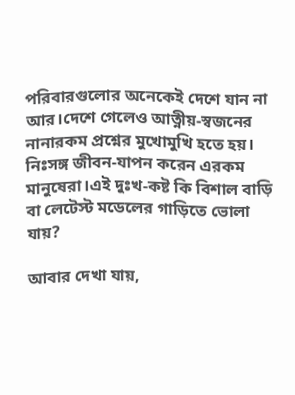পরিবারগুলোর অনেকেই দেশে যান না আর।দেশে গেলেও আত্নীয়-স্বজনের নানারকম প্রশ্নের মুখোমুখি হতে হয়। নিঃসঙ্গ জীবন-যাপন করেন এরকম মানুষেরা।এই দুঃখ-কষ্ট কি বিশাল বাড়ি বা লেটেস্ট মডেলের গাড়িতে ভোলা যায়?

আবার দেখা যায়,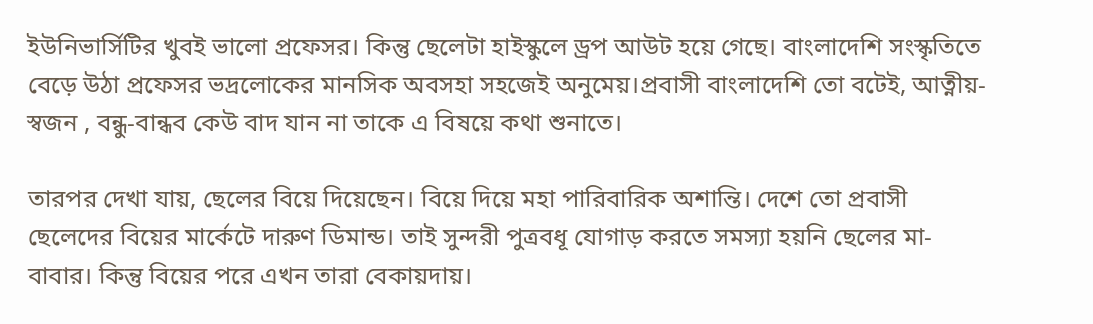ইউনিভার্সিটির খুবই ভালো প্রফেসর। কিন্তু ছেলেটা হাইস্কুলে ড্রপ আউট হয়ে গেছে। বাংলাদেশি সংস্কৃতিতে বেড়ে উঠা প্রফেসর ভদ্রলোকের মানসিক অবসহা সহজেই অনুমেয়।প্রবাসী বাংলাদেশি তো বটেই, আত্নীয়-স্বজন , বন্ধু-বান্ধব কেউ বাদ যান না তাকে এ বিষয়ে কথা শুনাতে।

তারপর দেখা যায়, ছেলের বিয়ে দিয়েছেন। বিয়ে দিয়ে মহা পারিবারিক অশান্তি। দেশে তো প্রবাসী ছেলেদের বিয়ের মার্কেটে দারুণ ডিমান্ড। তাই সুন্দরী পুত্রবধূ যোগাড় করতে সমস্যা হয়নি ছেলের মা-বাবার। কিন্তু বিয়ের পরে এখন তারা বেকায়দায়।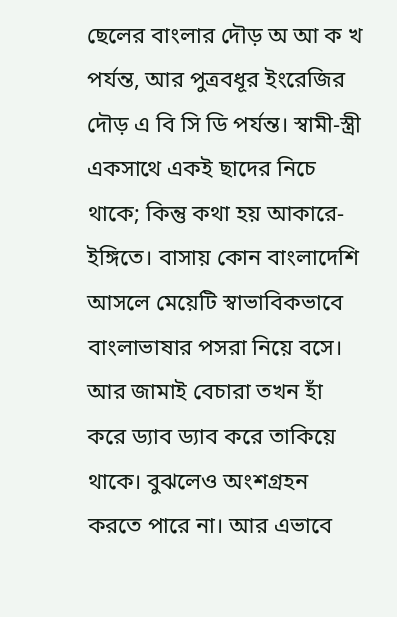ছেলের বাংলার দৌড় অ আ ক খ পর্যন্ত, আর পুত্রবধূর ইংরেজির দৌড় এ বি সি ডি পর্যন্ত। স্বামী-স্ত্রী একসাথে একই ছাদের নিচে থাকে; কিন্তু কথা হয় আকারে-ইঙ্গিতে। বাসায় কোন বাংলাদেশি আসলে মেয়েটি স্বাভাবিকভাবে বাংলাভাষার পসরা নিয়ে বসে। আর জামাই বেচারা তখন হাঁ করে ড্যাব ড্যাব করে তাকিয়ে থাকে। বুঝলেও অংশগ্রহন করতে পারে না। আর এভাবে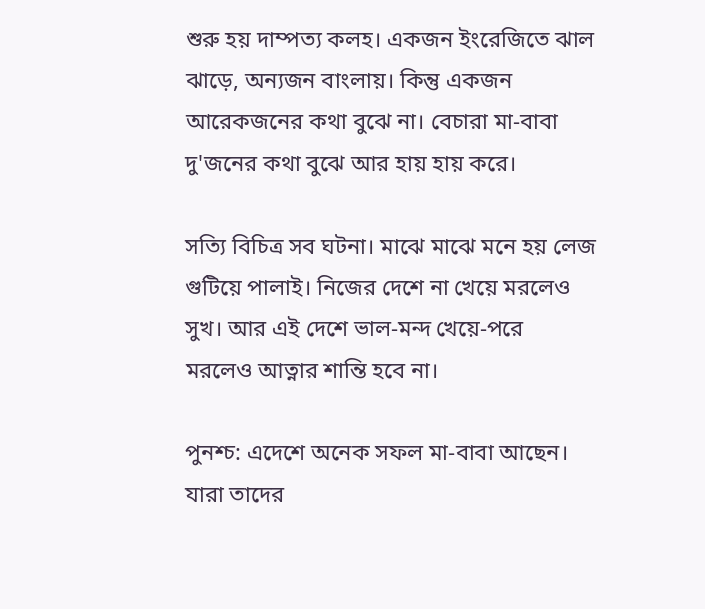শুরু হয় দাম্পত্য কলহ। একজন ইংরেজিতে ঝাল ঝাড়ে, অন্যজন বাংলায়। কিন্তু একজন আরেকজনের কথা বুঝে না। বেচারা মা-বাবা দু'জনের কথা বুঝে আর হায় হায় করে।

সত্যি বিচিত্র সব ঘটনা। মাঝে মাঝে মনে হয় লেজ গুটিয়ে পালাই। নিজের দেশে না খেয়ে মরলেও সুখ। আর এই দেশে ভাল-মন্দ খেয়ে-পরে মরলেও আত্নার শান্তি হবে না।

পুনশ্চ: এদেশে অনেক সফল মা-বাবা আছেন। যারা তাদের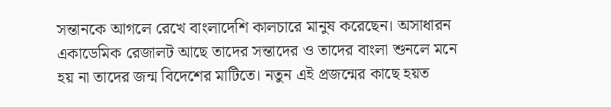সন্তানকে আগলে রেখে বাংলাদেশি কালচারে মানুষ করেছেন। অসাধারন একাডেমিক রেজালট আছে তাদের সন্তাদের ও তাদের বাংলা শুনলে মনে হয় না তাদের জন্ম বিদেশের মাটিতে। নতুন এই প্রজন্মের কাছে হয়ত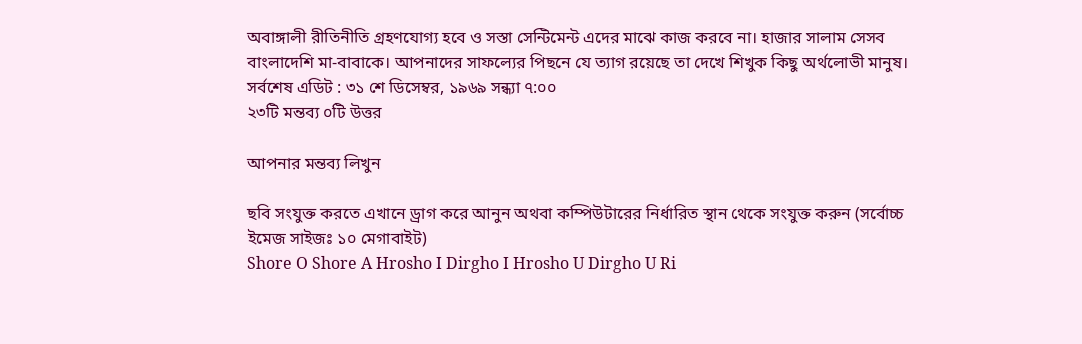অবাঙ্গালী রীতিনীতি গ্রহণযোগ্য হবে ও সস্তা সেন্টিমেন্ট এদের মাঝে কাজ করবে না। হাজার সালাম সেসব বাংলাদেশি মা-বাবাকে। আপনাদের সাফল্যের পিছনে যে ত্যাগ রয়েছে তা দেখে শিখুক কিছু অর্থলোভী মানুষ।
সর্বশেষ এডিট : ৩১ শে ডিসেম্বর, ১৯৬৯ সন্ধ্যা ৭:০০
২৩টি মন্তব্য ০টি উত্তর

আপনার মন্তব্য লিখুন

ছবি সংযুক্ত করতে এখানে ড্রাগ করে আনুন অথবা কম্পিউটারের নির্ধারিত স্থান থেকে সংযুক্ত করুন (সর্বোচ্চ ইমেজ সাইজঃ ১০ মেগাবাইট)
Shore O Shore A Hrosho I Dirgho I Hrosho U Dirgho U Ri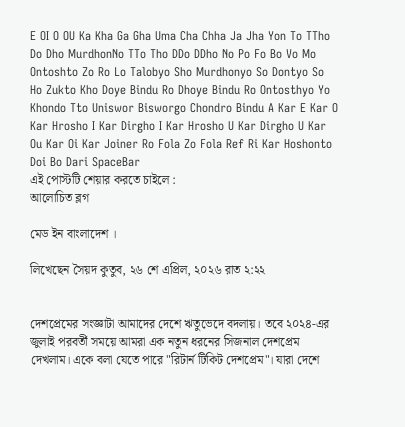E OI O OU Ka Kha Ga Gha Uma Cha Chha Ja Jha Yon To TTho Do Dho MurdhonNo TTo Tho DDo DDho No Po Fo Bo Vo Mo Ontoshto Zo Ro Lo Talobyo Sho Murdhonyo So Dontyo So Ho Zukto Kho Doye Bindu Ro Dhoye Bindu Ro Ontosthyo Yo Khondo Tto Uniswor Bisworgo Chondro Bindu A Kar E Kar O Kar Hrosho I Kar Dirgho I Kar Hrosho U Kar Dirgho U Kar Ou Kar Oi Kar Joiner Ro Fola Zo Fola Ref Ri Kar Hoshonto Doi Bo Dari SpaceBar
এই পোস্টটি শেয়ার করতে চাইলে :
আলোচিত ব্লগ

মেড ইন বাংলাদেশ ।

লিখেছেন সৈয়দ কুতুব, ২৬ শে এপ্রিল, ২০২৬ রাত ২:২২


দেশপ্রেমের সংজ্ঞাটা আমাদের দেশে ঋতুভেদে বদলায়। তবে ২০২৪-এর জুলাই পরবর্তী সময়ে আমরা এক নতুন ধরনের সিজনাল দেশপ্রেম দেখলাম। একে বলা যেতে পারে "রিটার্ন টিকিট দেশপ্রেম"। যারা দেশে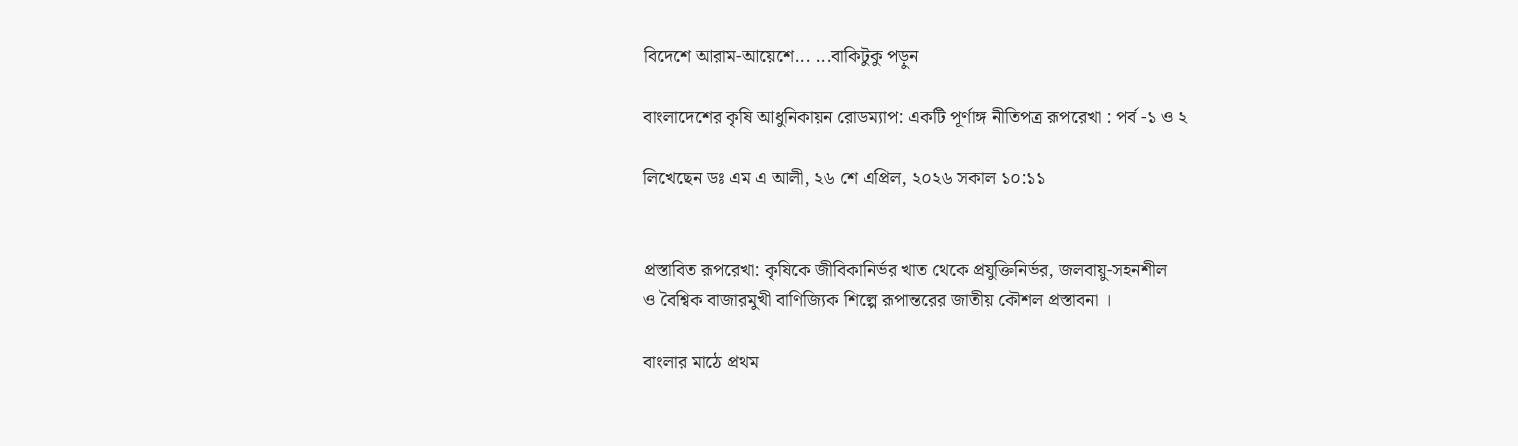বিদেশে আরাম-আয়েশে... ...বাকিটুকু পড়ুন

বাংলাদেশের কৃষি আধুনিকায়ন রোডম্যাপ: একটি পূর্ণাঙ্গ নীতিপত্র রূপরেখা : পর্ব -১ ও ২

লিখেছেন ডঃ এম এ আলী, ২৬ শে এপ্রিল, ২০২৬ সকাল ১০:১১


প্রস্তাবিত রূপরেখা: কৃষিকে জীবিকানির্ভর খাত থেকে প্রযুক্তিনির্ভর, জলবায়ু-সহনশীল
ও বৈশ্বিক বাজারমুখী বাণিজ্যিক শিল্পে রূপান্তরের জাতীয় কৌশল প্রস্তাবনা ।

বাংলার মাঠে প্রথম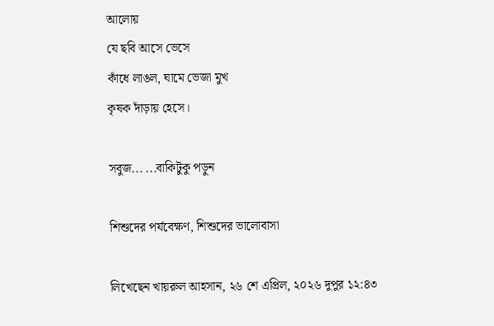আলোয়
যে ছবি আসে ভেসে
কাঁধে লাঙল, ঘামে ভেজা মুখ
কৃষক দাঁড়ায় হেসে।

সবুজ... ...বাকিটুকু পড়ুন

শিশুদের পর্যবেক্ষণ, শিশুদের ভালোবাসা

লিখেছেন খায়রুল আহসান, ২৬ শে এপ্রিল, ২০২৬ দুপুর ১২:৪৩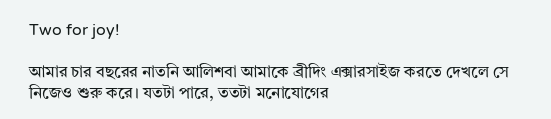Two for joy!

আমার চার বছরের নাতনি আলিশবা আমাকে ব্রীদিং এক্সারসাইজ করতে দেখলে সে নিজেও শুরু করে। যতটা পারে, ততটা মনোযোগের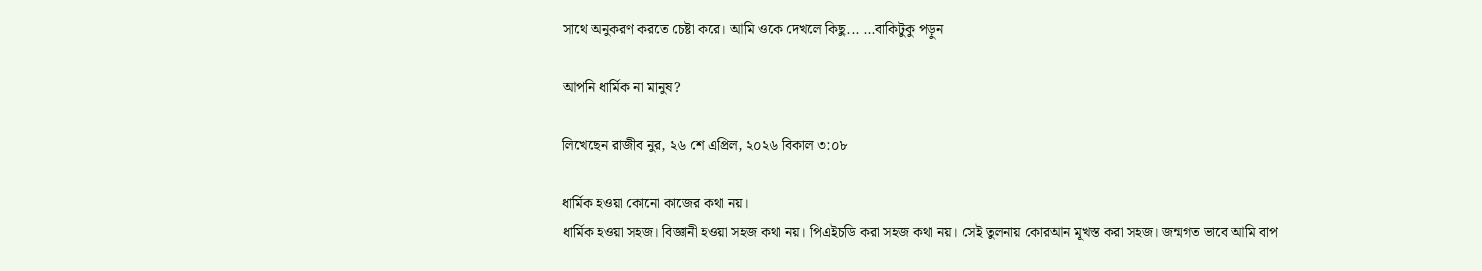সাথে অনুকরণ করতে চেষ্টা করে। আমি ওকে দেখলে কিছু... ...বাকিটুকু পড়ুন

আপনি ধার্মিক না মানুষ?

লিখেছেন রাজীব নুর, ২৬ শে এপ্রিল, ২০২৬ বিকাল ৩:০৮

ধার্মিক হওয়া কোনো কাজের কথা নয়।
ধার্মিক হওয়া সহজ। বিজ্ঞানী হওয়া সহজ কথা নয়। পিএইচডি করা সহজ কথা নয়। সেই তুলনায় কোরআন মূখস্ত করা সহজ। জন্মগত ভাবে আমি বাপ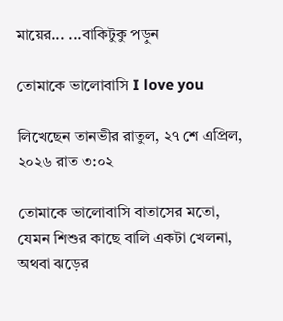মায়ের... ...বাকিটুকু পড়ুন

তোমাকে ভালোবাসি I love you

লিখেছেন তানভীর রাতুল, ২৭ শে এপ্রিল, ২০২৬ রাত ৩:০২

তোমাকে ভালোবাসি বাতাসের মতো,
যেমন শিশুর কাছে বালি একটা খেলনা,
অথবা ঝড়ের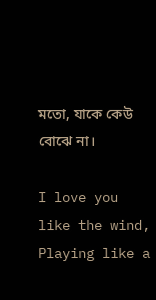মতো, যাকে কেউ বোঝে না।

I love you like the wind,
Playing like a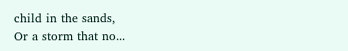child in the sands,
Or a storm that no...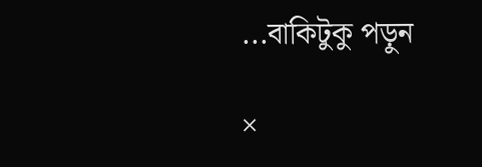...বাকিটুকু পড়ুন

×